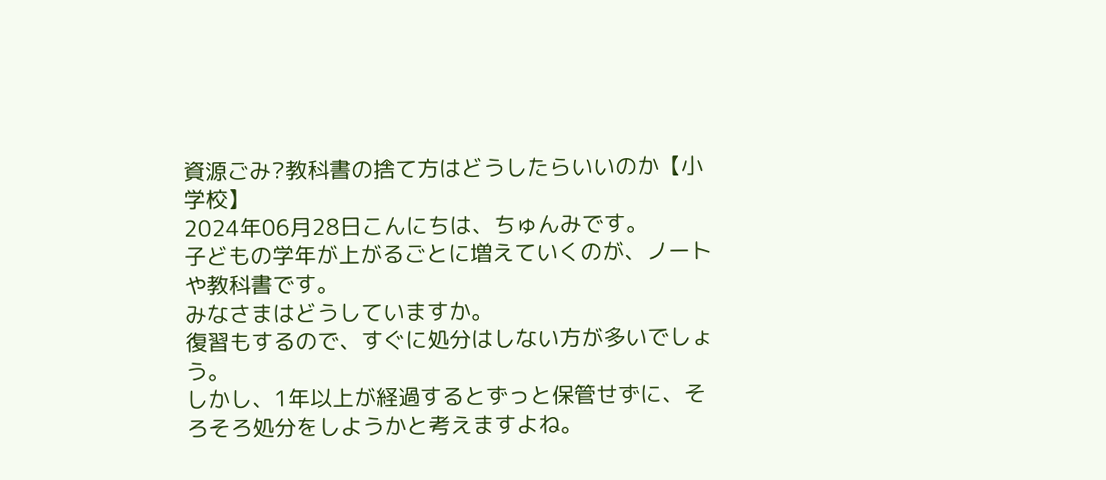資源ごみ?教科書の捨て方はどうしたらいいのか【小学校】
2024年06月28日こんにちは、ちゅんみです。
子どもの学年が上がるごとに増えていくのが、ノートや教科書です。
みなさまはどうしていますか。
復習もするので、すぐに処分はしない方が多いでしょう。
しかし、1年以上が経過するとずっと保管せずに、そろそろ処分をしようかと考えますよね。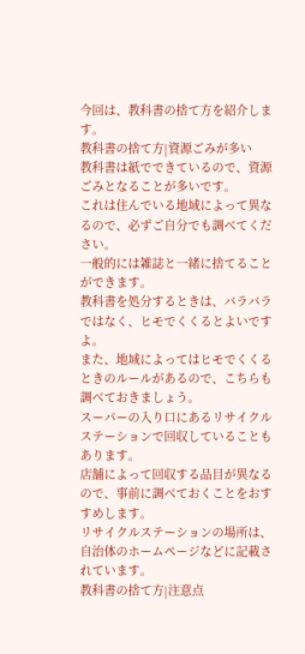今回は、教科書の捨て方を紹介します。
教科書の捨て方|資源ごみが多い
教科書は紙でできているので、資源ごみとなることが多いです。
これは住んでいる地域によって異なるので、必ずご自分でも調べてください。
一般的には雑誌と一緒に捨てることができます。
教科書を処分するときは、バラバラではなく、ヒモでくくるとよいですよ。
また、地域によってはヒモでくくるときのルールがあるので、こちらも調べておきましょう。
スーパーの入り口にあるリサイクルステーションで回収していることもあります。
店舗によって回収する品目が異なるので、事前に調べておくことをおすすめします。
リサイクルステーションの場所は、自治体のホームページなどに記載されています。
教科書の捨て方|注意点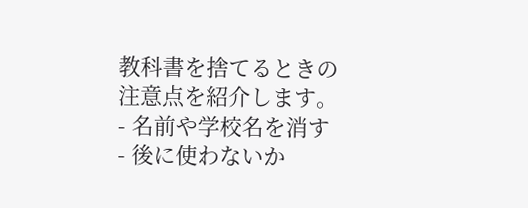教科書を捨てるときの注意点を紹介します。
- 名前や学校名を消す
- 後に使わないか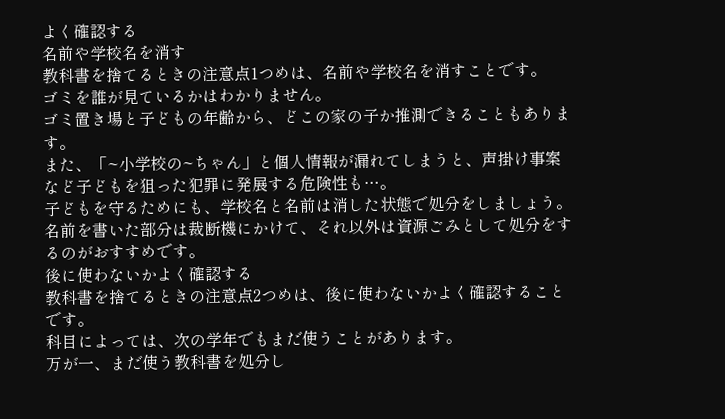よく確認する
名前や学校名を消す
教科書を捨てるときの注意点1つめは、名前や学校名を消すことです。
ゴミを誰が見ているかはわかりません。
ゴミ置き場と子どもの年齢から、どこの家の子か推測できることもあります。
また、「~小学校の~ちゃん」と個人情報が漏れてしまうと、声掛け事案など子どもを狙った犯罪に発展する危険性も…。
子どもを守るためにも、学校名と名前は消した状態で処分をしましょう。
名前を書いた部分は裁断機にかけて、それ以外は資源ごみとして処分をするのがおすすめです。
後に使わないかよく確認する
教科書を捨てるときの注意点2つめは、後に使わないかよく確認することです。
科目によっては、次の学年でもまだ使うことがあります。
万が一、まだ使う教科書を処分し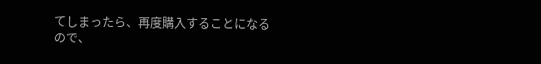てしまったら、再度購入することになるので、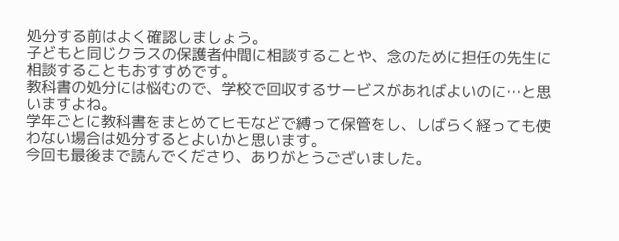処分する前はよく確認しましょう。
子どもと同じクラスの保護者仲間に相談することや、念のために担任の先生に相談することもおすすめです。
教科書の処分には悩むので、学校で回収するサービスがあればよいのに…と思いますよね。
学年ごとに教科書をまとめてヒモなどで縛って保管をし、しばらく経っても使わない場合は処分するとよいかと思います。
今回も最後まで読んでくださり、ありがとうございました。